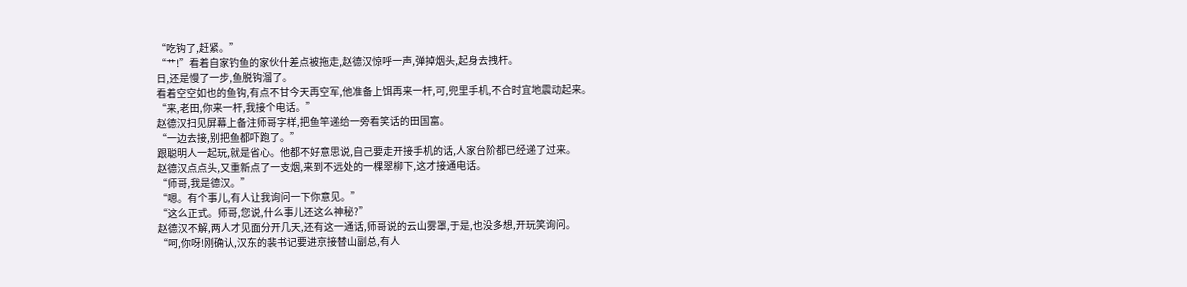“吃钩了,赶紧。”
“艹!”看着自家钓鱼的家伙什差点被拖走,赵德汉惊呼一声,弹掉烟头,起身去拽杆。
日,还是慢了一步,鱼脱钩溜了。
看着空空如也的鱼钩,有点不甘今天再空军,他准备上饵再来一杆,可,兜里手机,不合时宜地震动起来。
“来,老田,你来一杆,我接个电话。”
赵德汉扫见屏幕上备注师哥字样,把鱼竿递给一旁看笑话的田国富。
“一边去接,别把鱼都吓跑了。”
跟聪明人一起玩,就是省心。他都不好意思说,自己要走开接手机的话,人家台阶都已经递了过来。
赵德汉点点头,又重新点了一支烟,来到不远处的一棵翠柳下,这才接通电话。
“师哥,我是德汉。”
“嗯。有个事儿,有人让我询问一下你意见。”
“这么正式。师哥,您说,什么事儿还这么神秘?”
赵德汉不解,两人才见面分开几天,还有这一通话,师哥说的云山雾罩,于是,也没多想,开玩笑询问。
“呵,你呀!刚确认,汉东的裴书记要进京接替山副总,有人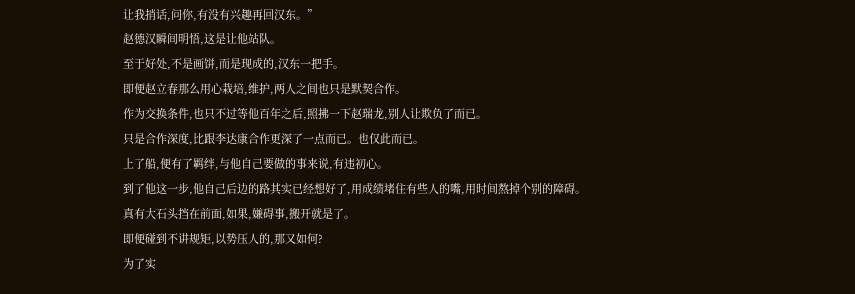让我捎话,问你,有没有兴趣再回汉东。”
赵德汉瞬间明悟,这是让他站队。
至于好处,不是画饼,而是现成的,汉东一把手。
即便赵立春那么用心栽培,维护,两人之间也只是默契合作。
作为交换条件,也只不过等他百年之后,照拂一下赵瑞龙,别人让欺负了而已。
只是合作深度,比跟李达康合作更深了一点而已。也仅此而已。
上了船,便有了羁绊,与他自己要做的事来说,有违初心。
到了他这一步,他自己后边的路其实已经想好了,用成绩堵住有些人的嘴,用时间熬掉个别的障碍。
真有大石头挡在前面,如果,嫌碍事,搬开就是了。
即便碰到不讲规矩,以势压人的,那又如何?
为了实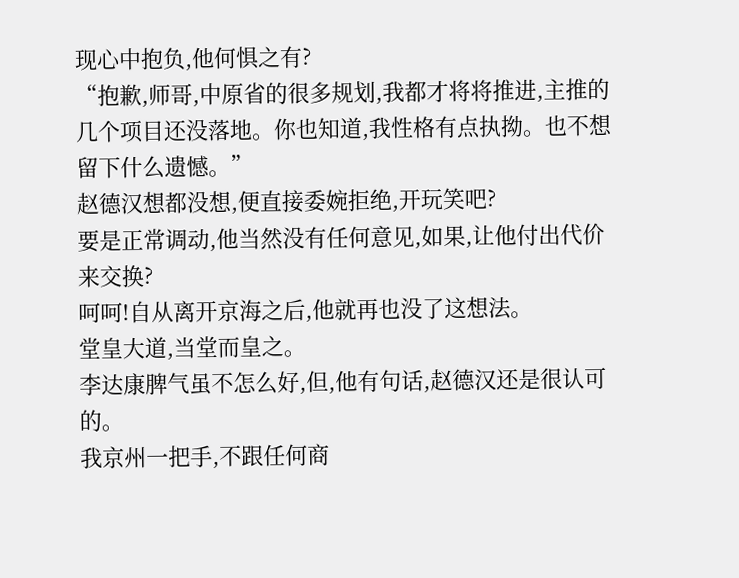现心中抱负,他何惧之有?
“抱歉,师哥,中原省的很多规划,我都才将将推进,主推的几个项目还没落地。你也知道,我性格有点执拗。也不想留下什么遗憾。”
赵德汉想都没想,便直接委婉拒绝,开玩笑吧?
要是正常调动,他当然没有任何意见,如果,让他付出代价来交换?
呵呵!自从离开京海之后,他就再也没了这想法。
堂皇大道,当堂而皇之。
李达康脾气虽不怎么好,但,他有句话,赵德汉还是很认可的。
我京州一把手,不跟任何商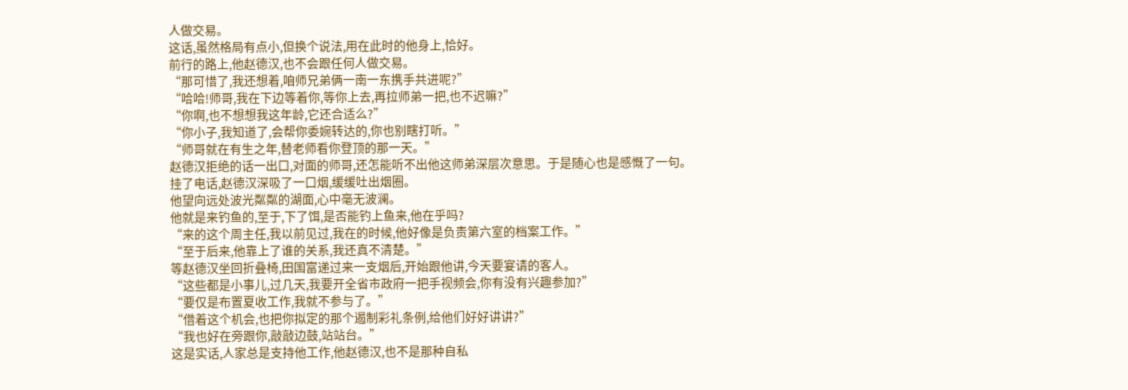人做交易。
这话,虽然格局有点小,但换个说法,用在此时的他身上,恰好。
前行的路上,他赵德汉,也不会跟任何人做交易。
“那可惜了,我还想着,咱师兄弟俩一南一东携手共进呢?”
“哈哈!师哥,我在下边等着你,等你上去,再拉师弟一把,也不迟嘛?”
“你啊,也不想想我这年龄,它还合适么?”
“你小子,我知道了,会帮你委婉转达的,你也别瞎打听。”
“师哥就在有生之年,替老师看你登顶的那一天。”
赵德汉拒绝的话一出口,对面的师哥,还怎能听不出他这师弟深层次意思。于是随心也是感慨了一句。
挂了电话,赵德汉深吸了一口烟,缓缓吐出烟圈。
他望向远处波光粼粼的湖面,心中毫无波澜。
他就是来钓鱼的,至于,下了饵,是否能钓上鱼来,他在乎吗?
“来的这个周主任,我以前见过,我在的时候,他好像是负责第六室的档案工作。”
“至于后来,他靠上了谁的关系,我还真不清楚。”
等赵德汉坐回折叠椅,田国富递过来一支烟后,开始跟他讲,今天要宴请的客人。
“这些都是小事儿,过几天,我要开全省市政府一把手视频会,你有没有兴趣参加?”
“要仅是布置夏收工作,我就不参与了。”
“借着这个机会,也把你拟定的那个遏制彩礼条例,给他们好好讲讲?”
“我也好在旁跟你,敲敲边鼓,站站台。”
这是实话,人家总是支持他工作,他赵德汉,也不是那种自私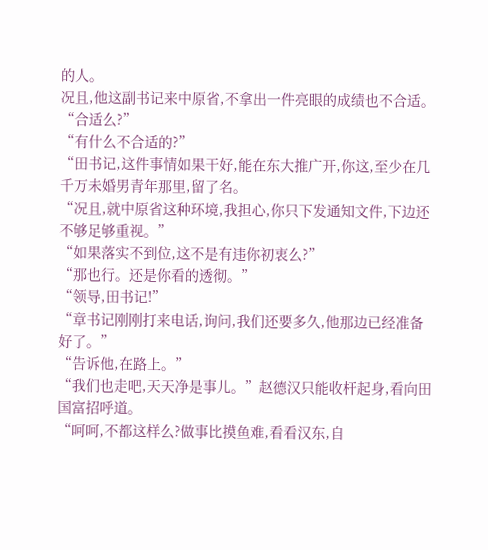的人。
况且,他这副书记来中原省,不拿出一件亮眼的成绩也不合适。
“合适么?”
“有什么不合适的?”
“田书记,这件事情如果干好,能在东大推广开,你这,至少在几千万未婚男青年那里,留了名。
“况且,就中原省这种环境,我担心,你只下发通知文件,下边还不够足够重视。”
“如果落实不到位,这不是有违你初衷么?”
“那也行。还是你看的透彻。”
“领导,田书记!”
“章书记刚刚打来电话,询问,我们还要多久,他那边已经准备好了。”
“告诉他,在路上。”
“我们也走吧,天天净是事儿。”赵德汉只能收杆起身,看向田国富招呼道。
“呵呵,不都这样么?做事比摸鱼难,看看汉东,自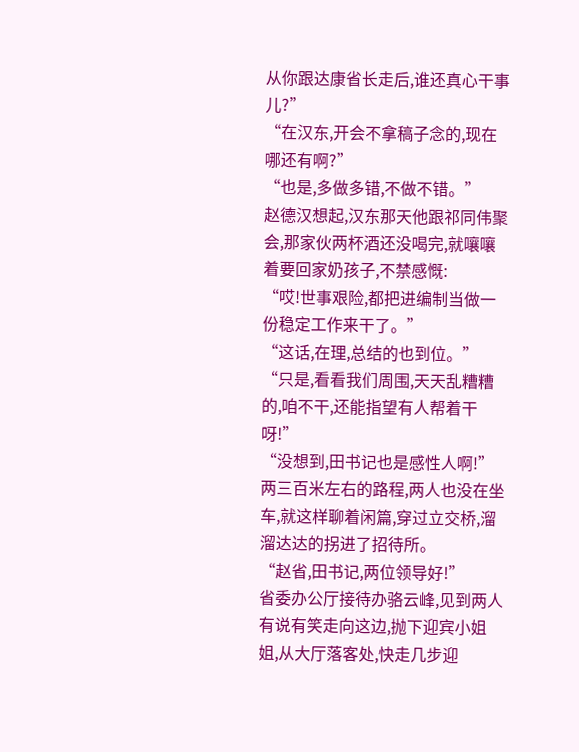从你跟达康省长走后,谁还真心干事儿?”
“在汉东,开会不拿稿子念的,现在哪还有啊?”
“也是,多做多错,不做不错。”
赵德汉想起,汉东那天他跟祁同伟聚会,那家伙两杯酒还没喝完,就嚷嚷着要回家奶孩子,不禁感慨:
“哎!世事艰险,都把进编制当做一份稳定工作来干了。”
“这话,在理,总结的也到位。”
“只是,看看我们周围,天天乱糟糟的,咱不干,还能指望有人帮着干呀!”
“没想到,田书记也是感性人啊!”
两三百米左右的路程,两人也没在坐车,就这样聊着闲篇,穿过立交桥,溜溜达达的拐进了招待所。
“赵省,田书记,两位领导好!”
省委办公厅接待办骆云峰,见到两人有说有笑走向这边,抛下迎宾小姐姐,从大厅落客处,快走几步迎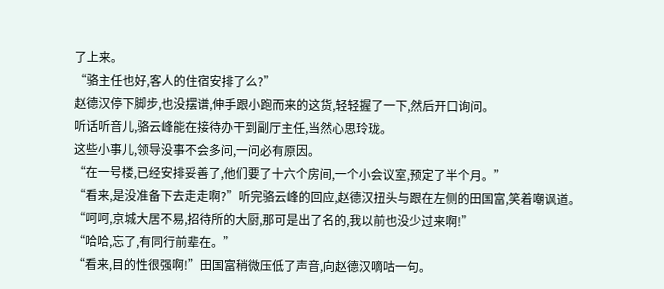了上来。
“骆主任也好,客人的住宿安排了么?”
赵德汉停下脚步,也没摆谱,伸手跟小跑而来的这货,轻轻握了一下,然后开口询问。
听话听音儿,骆云峰能在接待办干到副厅主任,当然心思玲珑。
这些小事儿,领导没事不会多问,一问必有原因。
“在一号楼,已经安排妥善了,他们要了十六个房间,一个小会议室,预定了半个月。”
“看来,是没准备下去走走啊?”听完骆云峰的回应,赵德汉扭头与跟在左侧的田国富,笑着嘲讽道。
“呵呵,京城大居不易,招待所的大厨,那可是出了名的,我以前也没少过来啊!”
“哈哈,忘了,有同行前辈在。”
“看来,目的性很强啊!”田国富稍微压低了声音,向赵德汉嘀咕一句。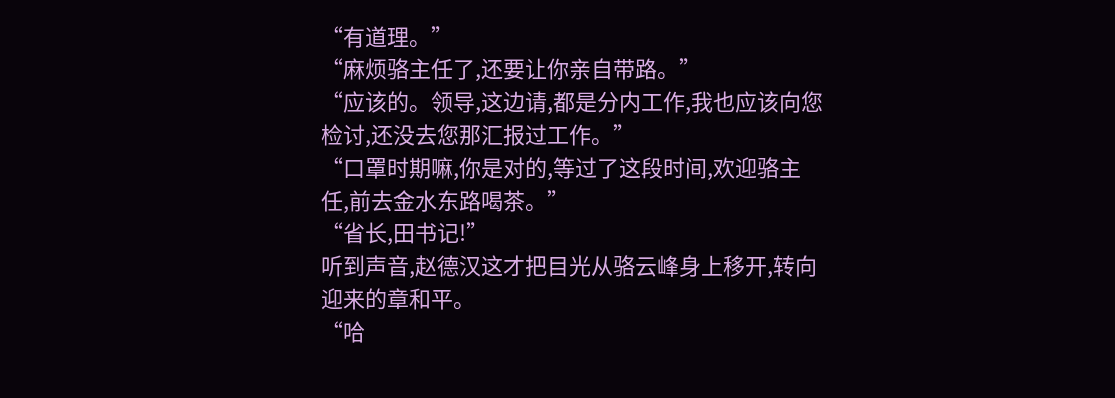“有道理。”
“麻烦骆主任了,还要让你亲自带路。”
“应该的。领导,这边请,都是分内工作,我也应该向您检讨,还没去您那汇报过工作。”
“口罩时期嘛,你是对的,等过了这段时间,欢迎骆主任,前去金水东路喝茶。”
“省长,田书记!”
听到声音,赵德汉这才把目光从骆云峰身上移开,转向迎来的章和平。
“哈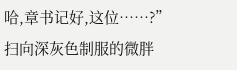哈,章书记好,这位……?”
扫向深灰色制服的微胖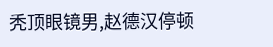秃顶眼镜男,赵德汉停顿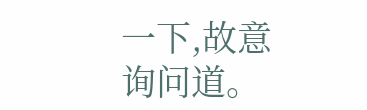一下,故意询问道。